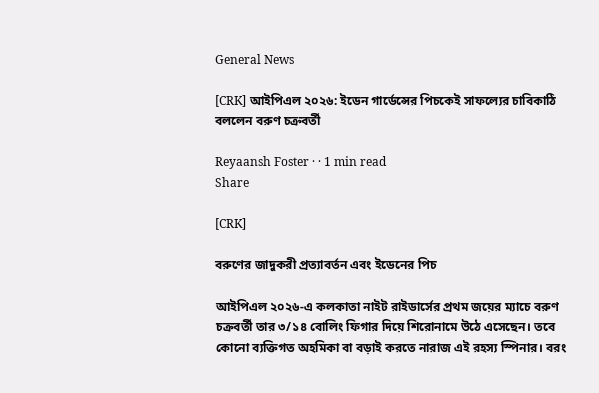General News

[CRK] আইপিএল ২০২৬: ইডেন গার্ডেন্সের পিচকেই সাফল্যের চাবিকাঠি বললেন বরুণ চক্রবর্তী

Reyaansh Foster · · 1 min read
Share

[CRK]

বরুণের জাদুকরী প্রত্যাবর্তন এবং ইডেনের পিচ

আইপিএল ২০২৬-এ কলকাতা নাইট রাইডার্সের প্রথম জয়ের ম্যাচে বরুণ চক্রবর্তী তার ৩/১৪ বোলিং ফিগার দিয়ে শিরোনামে উঠে এসেছেন। তবে কোনো ব্যক্তিগত অহমিকা বা বড়াই করতে নারাজ এই রহস্য স্পিনার। বরং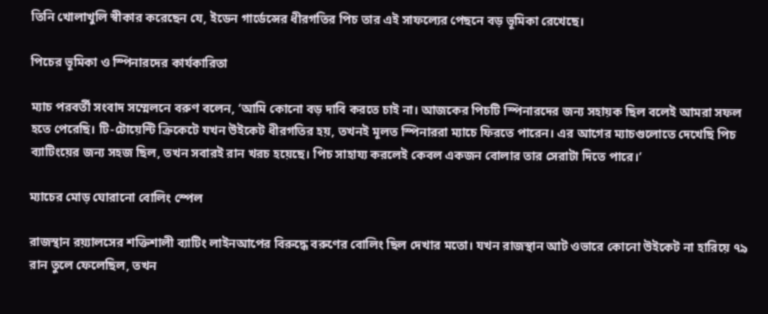তিনি খোলাখুলি স্বীকার করেছেন যে, ইডেন গার্ডেন্সের ধীরগতির পিচ তার এই সাফল্যের পেছনে বড় ভূমিকা রেখেছে।

পিচের ভূমিকা ও স্পিনারদের কার্যকারিতা

ম্যাচ পরবর্তী সংবাদ সম্মেলনে বরুণ বলেন, ‘আমি কোনো বড় দাবি করতে চাই না। আজকের পিচটি স্পিনারদের জন্য সহায়ক ছিল বলেই আমরা সফল হতে পেরেছি। টি-টোয়েন্টি ক্রিকেটে যখন উইকেট ধীরগতির হয়, তখনই মূলত স্পিনাররা ম্যাচে ফিরতে পারেন। এর আগের ম্যাচগুলোতে দেখেছি পিচ ব্যাটিংয়ের জন্য সহজ ছিল, তখন সবারই রান খরচ হয়েছে। পিচ সাহায্য করলেই কেবল একজন বোলার তার সেরাটা দিতে পারে।’

ম্যাচের মোড় ঘোরানো বোলিং স্পেল

রাজস্থান রয়্যালসের শক্তিশালী ব্যাটিং লাইনআপের বিরুদ্ধে বরুণের বোলিং ছিল দেখার মতো। যখন রাজস্থান আট ওভারে কোনো উইকেট না হারিয়ে ৭৯ রান তুলে ফেলেছিল, তখন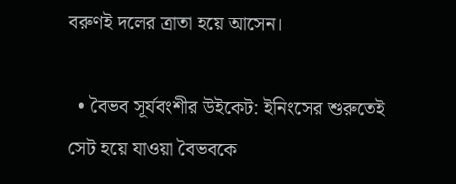বরুণই দলের ত্রাতা হয়ে আসেন।

  • বৈভব সূর্যবংশীর উইকেট: ইনিংসের শুরুতেই সেট হয়ে যাওয়া বৈভবকে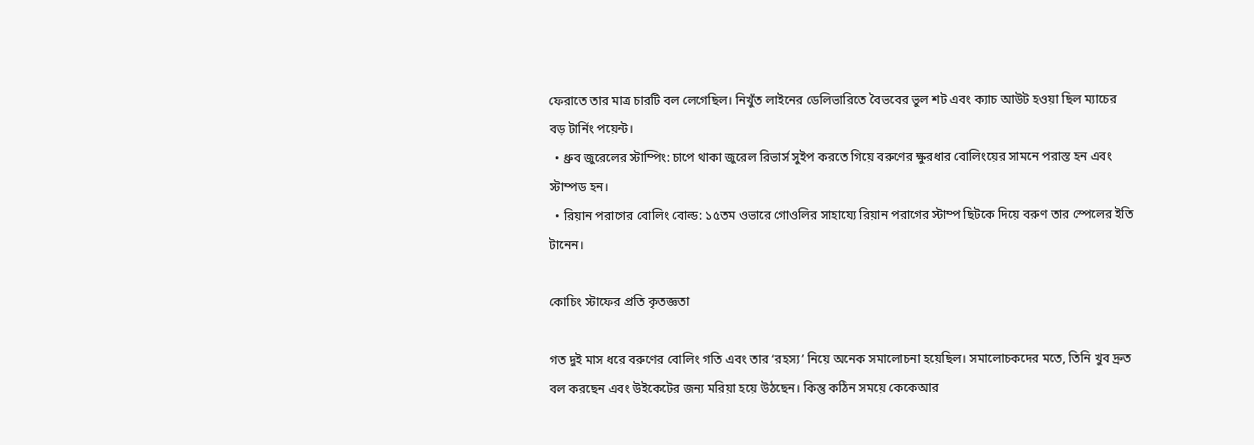ফেরাতে তার মাত্র চারটি বল লেগেছিল। নিখুঁত লাইনের ডেলিভারিতে বৈভবের ভুল শট এবং ক্যাচ আউট হওয়া ছিল ম্যাচের বড় টার্নিং পয়েন্ট।
  • ধ্রুব জুরেলের স্টাম্পিং: চাপে থাকা জুরেল রিভার্স সুইপ করতে গিয়ে বরুণের ক্ষুরধার বোলিংয়ের সামনে পরাস্ত হন এবং স্টাম্পড হন।
  • রিয়ান পরাগের বোলিং বোল্ড: ১৫তম ওভারে গোওলির সাহায্যে রিয়ান পরাগের স্টাম্প ছিটকে দিয়ে বরুণ তার স্পেলের ইতি টানেন।

কোচিং স্টাফের প্রতি কৃতজ্ঞতা

গত দুই মাস ধরে বরুণের বোলিং গতি এবং তার ‘রহস্য’ নিয়ে অনেক সমালোচনা হয়েছিল। সমালোচকদের মতে, তিনি খুব দ্রুত বল করছেন এবং উইকেটের জন্য মরিয়া হয়ে উঠছেন। কিন্তু কঠিন সময়ে কেকেআর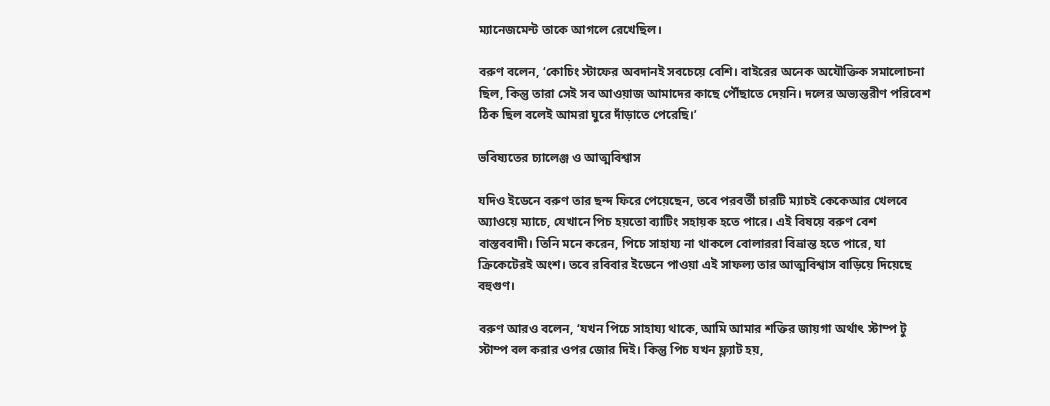ম্যানেজমেন্ট তাকে আগলে রেখেছিল।

বরুণ বলেন, ‘কোচিং স্টাফের অবদানই সবচেয়ে বেশি। বাইরের অনেক অযৌক্তিক সমালোচনা ছিল, কিন্তু তারা সেই সব আওয়াজ আমাদের কাছে পৌঁছাতে দেয়নি। দলের অভ্যন্তরীণ পরিবেশ ঠিক ছিল বলেই আমরা ঘুরে দাঁড়াতে পেরেছি।’

ভবিষ্যতের চ্যালেঞ্জ ও আত্মবিশ্বাস

যদিও ইডেনে বরুণ তার ছন্দ ফিরে পেয়েছেন, তবে পরবর্তী চারটি ম্যাচই কেকেআর খেলবে অ্যাওয়ে ম্যাচে, যেখানে পিচ হয়তো ব্যাটিং সহায়ক হতে পারে। এই বিষয়ে বরুণ বেশ বাস্তববাদী। তিনি মনে করেন, পিচে সাহায্য না থাকলে বোলাররা বিভ্রান্ত হতে পারে, যা ক্রিকেটেরই অংশ। তবে রবিবার ইডেনে পাওয়া এই সাফল্য তার আত্মবিশ্বাস বাড়িয়ে দিয়েছে বহুগুণ।

বরুণ আরও বলেন, ‘যখন পিচে সাহায্য থাকে, আমি আমার শক্তির জায়গা অর্থাৎ স্টাম্প টু স্টাম্প বল করার ওপর জোর দিই। কিন্তু পিচ যখন ফ্ল্যাট হয়,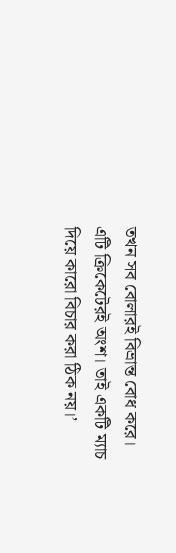তখন সব বোলারই বিভ্রান্ত বোধ করে। এটি ক্রিকেটেরই অংশ। তাই একটি ম্যাচ দিয়ে কারো বিচার করা ঠিক নয়।’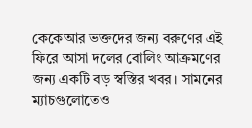কেকেআর ভক্তদের জন্য বরুণের এই ফিরে আসা দলের বোলিং আক্রমণের জন্য একটি বড় স্বস্তির খবর। সামনের ম্যাচগুলোতেও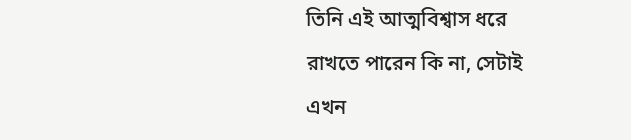তিনি এই আত্মবিশ্বাস ধরে রাখতে পারেন কি না, সেটাই এখন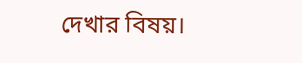দেখার বিষয়।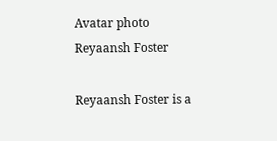Avatar photo
Reyaansh Foster

Reyaansh Foster is a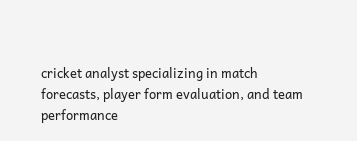cricket analyst specializing in match forecasts, player form evaluation, and team performance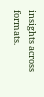insights across formats.